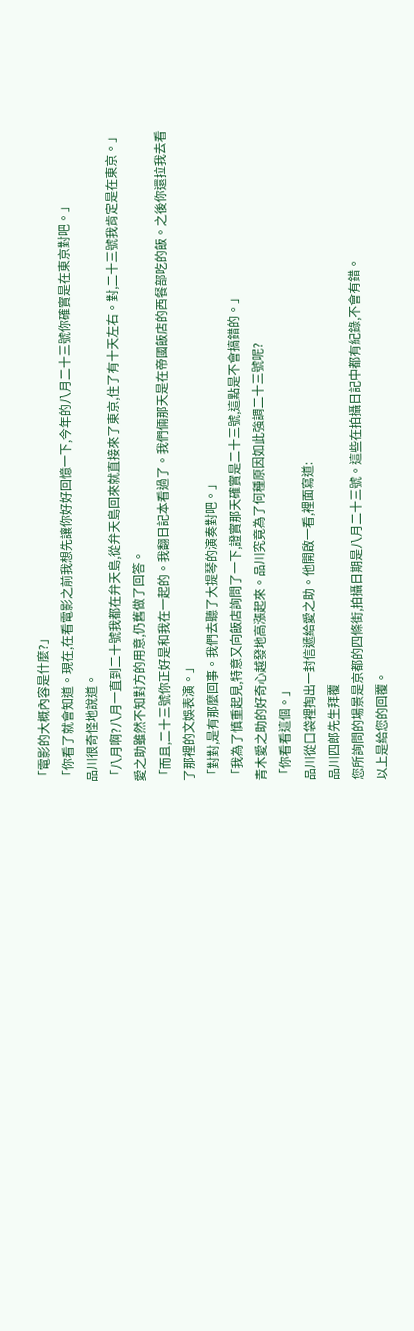「電影的大概內容是什麼?」
「你看了就會知道。現在,在看電影之前我想先讓你好好回憶一下,今年的八月二十三號你確實是在東京對吧。」
品川很奇怪地說道。
「八月啊?八月一直到二十號我都在弁天島,從弁天島回來就直接來了東京,住了有十天左右。對,二十三號我肯定是在東京。」
愛之助雖然不知對方的用意,仍舊做了回答。
「而且,二十三號你正好是和我在一起的。我翻日記本看過了。我們倆那天是在帝國飯店的西餐部吃的飯。之後你還拉我去看了那裡的文娛表演。」
「對對,是有那麼回事。我們去聽了大提琴的演奏對吧。」
「我為了慎重起見,特意又向飯店詢問了一下,證實那天確實是二十三號,這點是不會搞錯的。」
青木愛之助的好奇心越發地高漲起來。品川究竟為了何種原因如此強調二十三號呢?
「你看看這個。」
品川從口袋裡掏出一封信遞給愛之助。他開啟一看,裡面寫道:
品川四郎先生拜覆
您所詢問的場景是京都的四條街,拍攝日期是八月二十三號。這些在拍攝日記中都有紀錄,不會有錯。
以上是給您的回覆。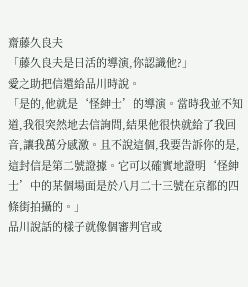齋藤久良夫
「藤久良夫是日活的導演,你認識他?」
愛之助把信還給品川時說。
「是的,他就是‘怪紳士’的導演。當時我並不知道,我很突然地去信詢問,結果他很快就給了我回音,讓我萬分感激。且不說這個,我要告訴你的是,這封信是第二號證據。它可以確實地證明‘怪紳士’中的某個場面是於八月二十三號在京都的四條街拍攝的。」
品川說話的樣子就像個審判官或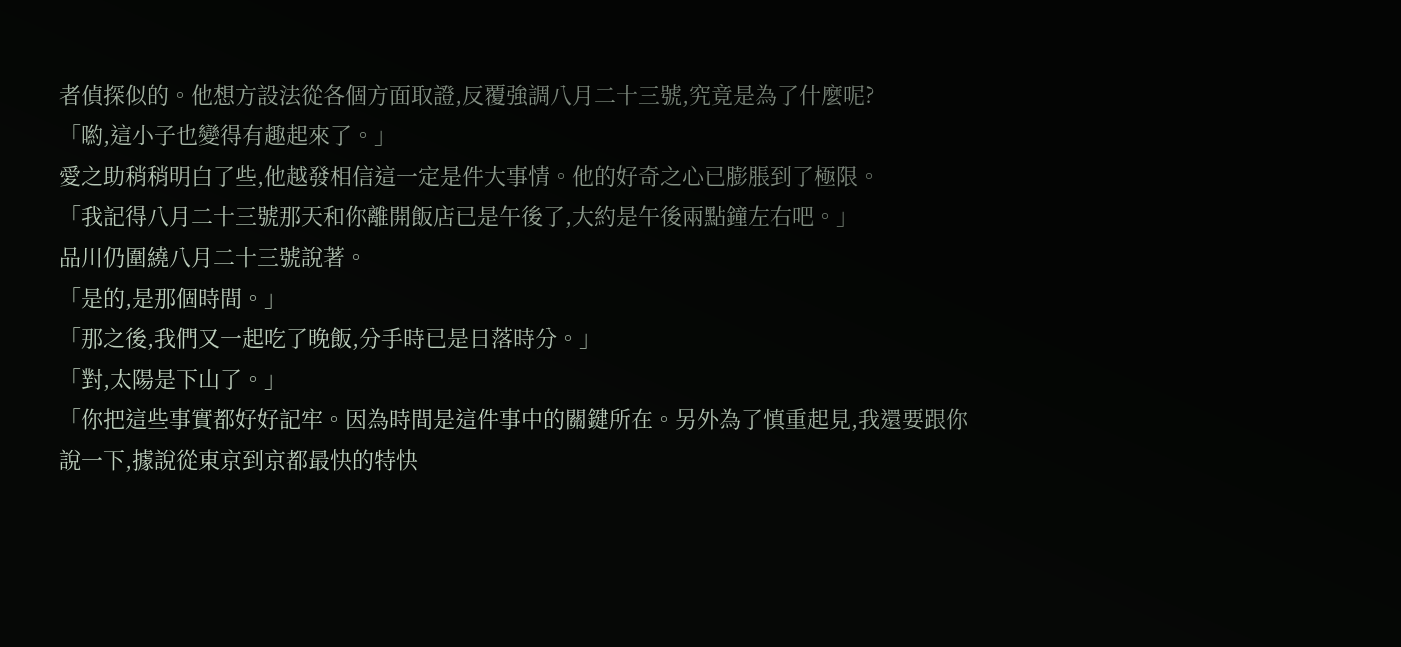者偵探似的。他想方設法從各個方面取證,反覆強調八月二十三號,究竟是為了什麼呢?
「喲,這小子也變得有趣起來了。」
愛之助稍稍明白了些,他越發相信這一定是件大事情。他的好奇之心已膨脹到了極限。
「我記得八月二十三號那天和你離開飯店已是午後了,大約是午後兩點鐘左右吧。」
品川仍圍繞八月二十三號說著。
「是的,是那個時間。」
「那之後,我們又一起吃了晚飯,分手時已是日落時分。」
「對,太陽是下山了。」
「你把這些事實都好好記牢。因為時間是這件事中的關鍵所在。另外為了慎重起見,我還要跟你說一下,據說從東京到京都最快的特快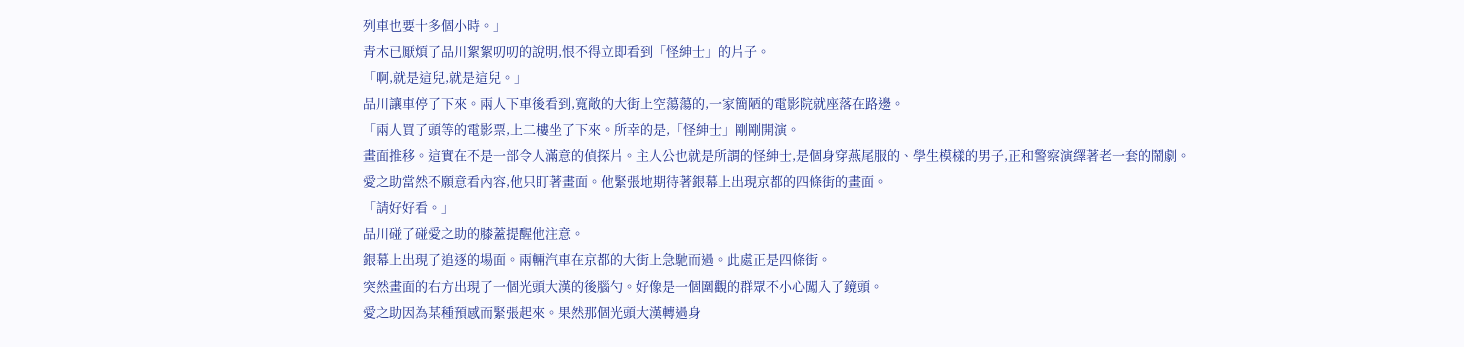列車也要十多個小時。」
青木已厭煩了品川絮絮叨叨的說明,恨不得立即看到「怪紳士」的片子。
「啊,就是這兒,就是這兒。」
品川讓車停了下來。兩人下車後看到,寬敞的大街上空蕩蕩的,一家簡陋的電影院就座落在路邊。
「兩人買了頭等的電影票,上二樓坐了下來。所幸的是,「怪紳士」剛剛開演。
畫面推移。這實在不是一部令人滿意的偵探片。主人公也就是所謂的怪紳士,是個身穿燕尾服的、學生模樣的男子,正和警察演繹著老一套的鬧劇。
愛之助當然不願意看內容,他只盯著畫面。他緊張地期待著銀幕上出現京都的四條街的畫面。
「請好好看。」
品川碰了碰愛之助的膝蓋提醒他注意。
銀幕上出現了追逐的場面。兩輛汽車在京都的大街上急馳而過。此處正是四條街。
突然畫面的右方出現了一個光頭大漢的後腦勺。好像是一個圍觀的群眾不小心闖入了鏡頭。
愛之助因為某種預感而緊張起來。果然那個光頭大漢轉過身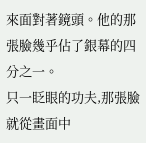來面對著鏡頭。他的那張臉幾乎佔了銀幕的四分之一。
只一眨眼的功夫,那張臉就從畫面中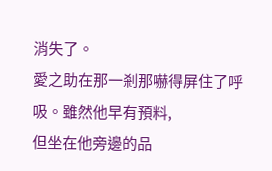消失了。
愛之助在那一剎那嚇得屏住了呼吸。雖然他早有預料,
但坐在他旁邊的品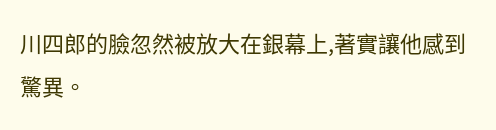川四郎的臉忽然被放大在銀幕上,著實讓他感到驚異。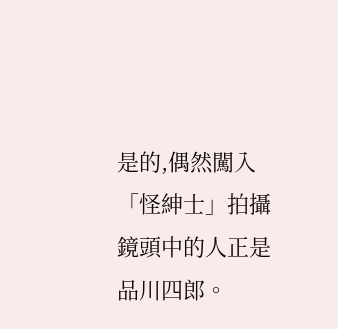是的,偶然闖入「怪紳士」拍攝鏡頭中的人正是品川四郎。